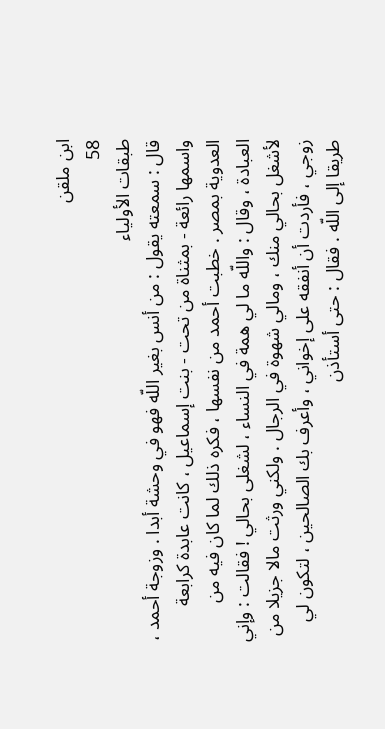ابن ملقن
58
طبقات الأولياء
قال : سمعته يقول : من أنس بغير اللّه فهو في وحشة أبدا . وزوجة أحمد ، واسمها رائعة - بمثناة من تحت - بنت إسماعيل ، كانت عابدة كرابعة العدوية بمصر . خطبت أحمد من نفسها ، فكره ذلك لما كان فيه من العبادة ، وقال : واللّه ما لي همة في النساء ، لشغلى بحالي ! فقالت : وإني لأشغل بحالي منك ، ومالي شهوة في الرجال . ولكني ورثت مالا جزيلا من زوجي ، فأردت أن أنفقه على إخواني ، وأعرف بك الصالحين ، لتكون لي طريقا إلى اللّه . فقال : حتى أستأذن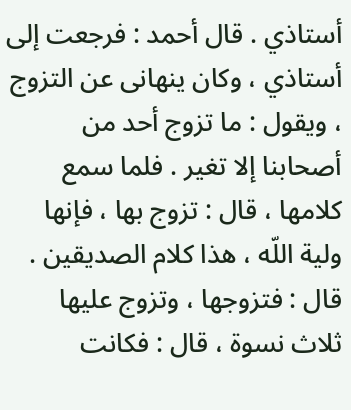أستاذي . قال أحمد : فرجعت إلى أستاذي ، وكان ينهانى عن التزوج ، ويقول : ما تزوج أحد من أصحابنا إلا تغير . فلما سمع كلامها ، قال : تزوج بها ، فإنها ولية اللّه ، هذا كلام الصديقين . قال : فتزوجها ، وتزوج عليها ثلاث نسوة ، قال : فكانت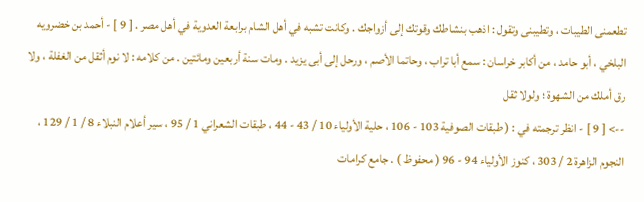تطعمنى الطيبات ، وتطيبنى وتقول : اذهب بنشاطك وقوتك إلى أزواجك . وكانت تشبه في أهل الشام برابعة العدوية في أهل مصر . [ 9 ] - أحمد بن خضرويه البلخي ، أبو حامد ، من أكابر خراسان : سمع أبا تراب ، وحاتما الأصم ، ورحل إلى أبى يزيد . ومات سنة أربعين ومائتين . من كلامه : لا نوم أثقل من الغفلة ، ولا رق أملك من الشهوة ؛ ولولا ثقل
--> [ 9 ] - انظر ترجمته في : ( طبقات الصوفية 103 - 106 ، حلية الأولياء 10 / 43 - 44 ، طبقات الشعراني 1 / 95 ، سير أعلام النبلاء 8 / 1 / 129 ، النجوم الزاهرة 2 / 303 ، كنوز الأولياء 94 - 96 ( محفوظ ) . جامع كرامات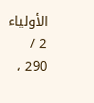الأولياء 2 / 290 ،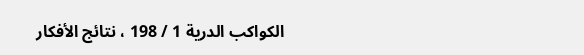الكواكب الدرية 1 / 198 ، نتائج الأفكار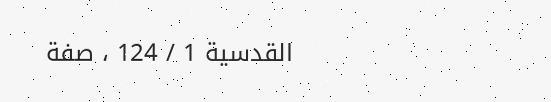القدسية 1 / 124 ، صفة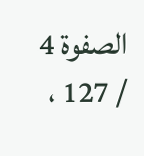الصفوة 4 / 127 ،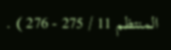المنتظم 11 / 275 - 276 ) .